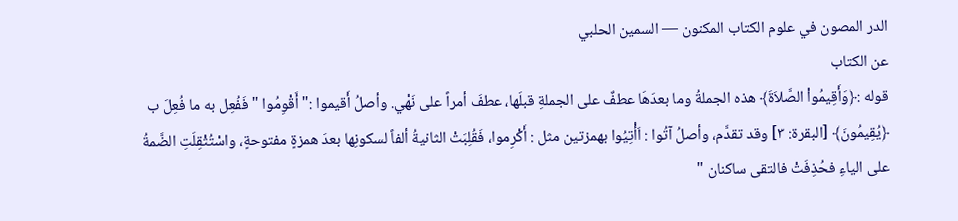الدر المصون في علوم الكتاب المكنون — السمين الحلبي
عن الكتاب
قوله :﴿وَأَقِيمُواْ الصَّلاَةَ﴾ هذه الجملةُ وما بعدَهَا عطفٌ على الجملةِ قبلَها، عطفَ أمراً على نَهْي. وأصلُ أَقيموا :" أَقْوِمُوا " فَفُعِل به ما فُعِلَ ب ﴿يُقِيمُونَ﴾ [البقرة: ٣] وقد تقدَّم، وأصلُ آتُوا : اَأْتِيُوا بهمزتين مثل : أَكْرِموا، فَقُلِبَتْ الثانيةُ ألفاً لسكونِها بعدَ همزةٍ مفتوحةٍ، واسْتُثْقِلَتِ الضَّمةُ على الياءِ فحُذِفَتْ فالتقى ساكنان "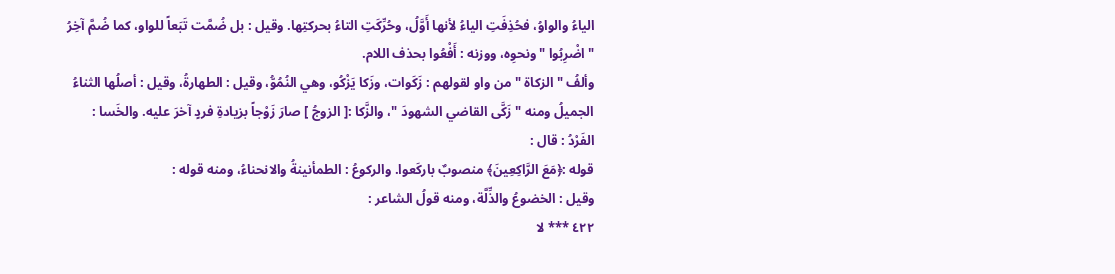الياءُ والواوُ، فحُذِفَتِ الياءُ لأنها أَوَّلُ، وحُرِّكَتِ التاءُ بحركتِها. وقيل : بل ضُمَّت تَبَعاً للواو، كما ضُمَّ آخِرُ " اضْرِبُوا " ونحوِه، ووزنه : أَفْعُوا بحذف اللام.
وألفُ " الزكاة " من واو لقولهم : زَكَوات، وزَكا يَزْكُو، وهي النُمُوُّ، وقيل : الطهارةُ، وقيل : أصلُها الثناءُ الجميلُ ومنه " زَكَّى القاضي الشهودَ "، والزَّكا :[ الزوجُ ] صارَ زَوْجاً بزيادةِ فردٍ آخرَ عليه. والخَسا : الفَرْدُ : قال :
قوله :﴿مَعَ الرَّاكِعِينَ﴾ منصوبٌ باركَعوا. والركوعُ : الطمأنينةُ والانحناءُ، ومنه قوله :
وقيل : الخضوعُ والذِّلَّة، ومنه قولُ الشاعر :
٤٢٢ *** لا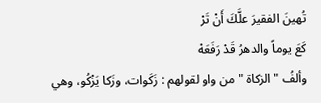تُهينَ الفقيرَ علَّكَ أَنْ تَرْ
كَعَ يوماً والدهرُ قَدْ رَفَعَهْ
وألفُ " الزكاة " من واو لقولهم : زَكَوات، وزَكا يَزْكُو، وهي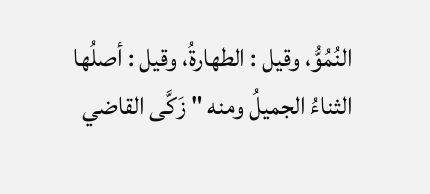النُمُوُّ، وقيل : الطهارةُ، وقيل : أصلُها الثناءُ الجميلُ ومنه " زَكَّى القاضي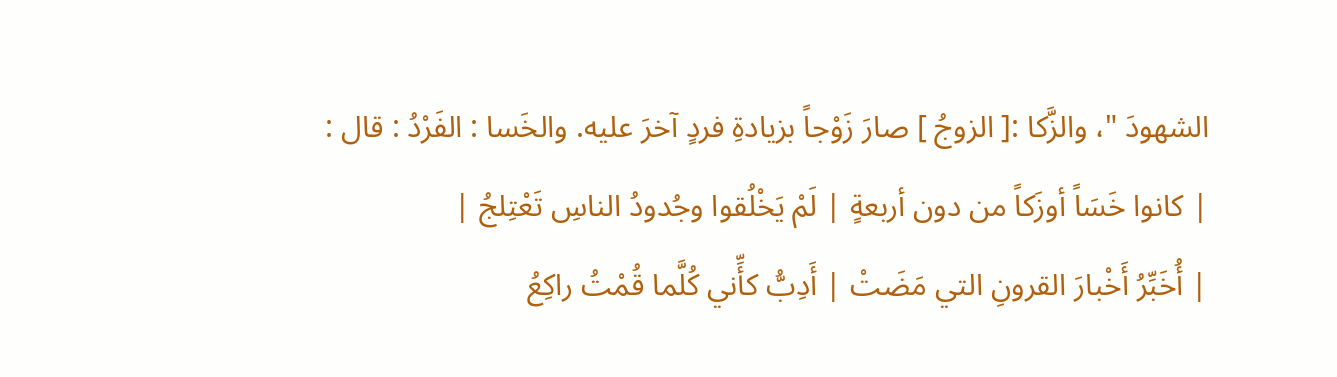الشهودَ "، والزَّكا :[ الزوجُ ] صارَ زَوْجاً بزيادةِ فردٍ آخرَ عليه. والخَسا : الفَرْدُ : قال :
| كانوا خَسَاً أوزَكاً من دون أربعةٍ | لَمْ يَخْلُقوا وجُدودُ الناسِ تَعْتِلجُ |
| أُخَبِّرُ أَخْبارَ القرونِ التي مَضَتْ | أَدِبُّ كأِّني كُلَّما قُمْتُ راكِعُ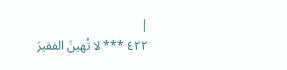|
٤٢٢ *** لا تُهينَ الفقيرَ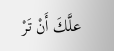علَّكَ أَنْ تَرْ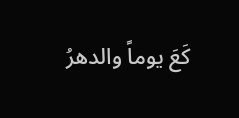كَعَ يوماً والدهرُ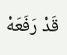قَدْ رَفَعَهْ